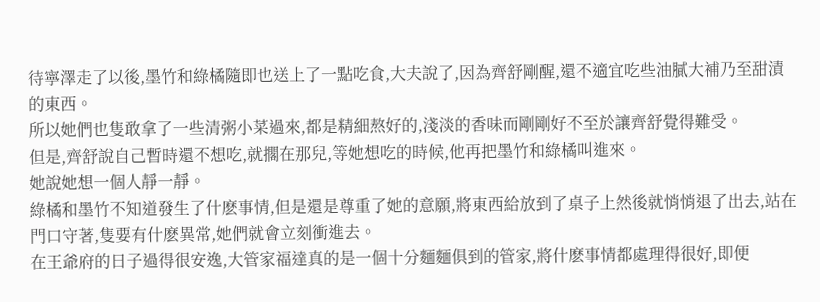待寧澤走了以後,墨竹和綠橘隨即也送上了一點吃食,大夫說了,因為齊舒剛醒,還不適宜吃些油膩大補乃至甜漬的東西。
所以她們也隻敢拿了一些清粥小菜過來,都是精細熬好的,淺淡的香味而剛剛好不至於讓齊舒覺得難受。
但是,齊舒說自己暫時還不想吃,就擱在那兒,等她想吃的時候,他再把墨竹和綠橘叫進來。
她說她想一個人靜一靜。
綠橘和墨竹不知道發生了什麽事情,但是還是尊重了她的意願,將東西給放到了桌子上然後就悄悄退了出去,站在門口守著,隻要有什麽異常,她們就會立刻衝進去。
在王爺府的日子過得很安逸,大管家福達真的是一個十分麵麵俱到的管家,將什麽事情都處理得很好,即便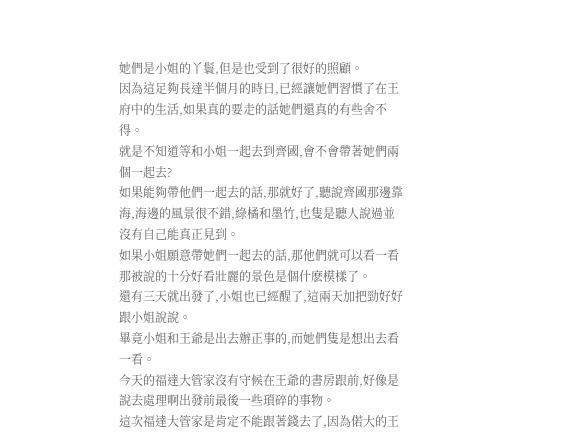她們是小姐的丫鬟,但是也受到了很好的照顧。
因為這足夠長達半個月的時日,已經讓她們習慣了在王府中的生活,如果真的要走的話她們還真的有些舍不得。
就是不知道等和小姐一起去到齊國,會不會帶著她們兩個一起去?
如果能夠帶他們一起去的話,那就好了,聽說齊國那邊靠海,海邊的風景很不錯,綠橘和墨竹,也隻是聽人說過並沒有自己能真正見到。
如果小姐願意帶她們一起去的話,那他們就可以看一看那被說的十分好看壯麗的景色是個什麽模樣了。
還有三天就出發了,小姐也已經醒了,這兩天加把勁好好跟小姐說說。
畢竟小姐和王爺是出去辦正事的,而她們隻是想出去看一看。
今天的福達大管家沒有守候在王爺的書房跟前,好像是說去處理啊出發前最後一些瑣碎的事物。
這次福達大管家是肯定不能跟著錢去了,因為偌大的王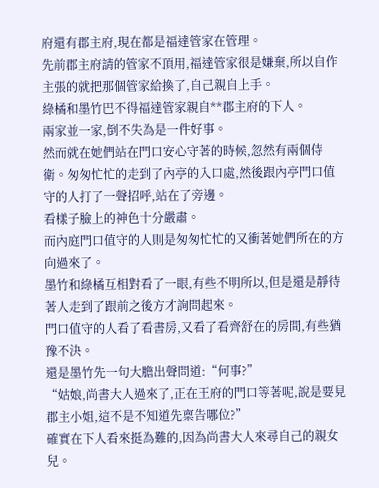府還有郡主府,現在都是福達管家在管理。
先前郡主府請的管家不頂用,福達管家很是嫌棄,所以自作主張的就把那個管家給換了,自己親自上手。
綠橘和墨竹巴不得福達管家親自**郡主府的下人。
兩家並一家,倒不失為是一件好事。
然而就在她們站在門口安心守著的時候,忽然有兩個侍衛。匆匆忙忙的走到了內亭的入口處,然後跟內亭門口值守的人打了一聲招呼,站在了旁邊。
看樣子臉上的神色十分嚴肅。
而內庭門口值守的人則是匆匆忙忙的又衝著她們所在的方向過來了。
墨竹和綠橘互相對看了一眼,有些不明所以,但是還是靜待著人走到了跟前之後方才詢問起來。
門口值守的人看了看書房,又看了看齊舒在的房間,有些猶豫不決。
還是墨竹先一句大膽出聲問道:“何事?”
“姑娘,尚書大人過來了,正在王府的門口等著呢,說是要見郡主小姐,這不是不知道先稟告哪位?”
確實在下人看來挺為難的,因為尚書大人來尋自己的親女兒。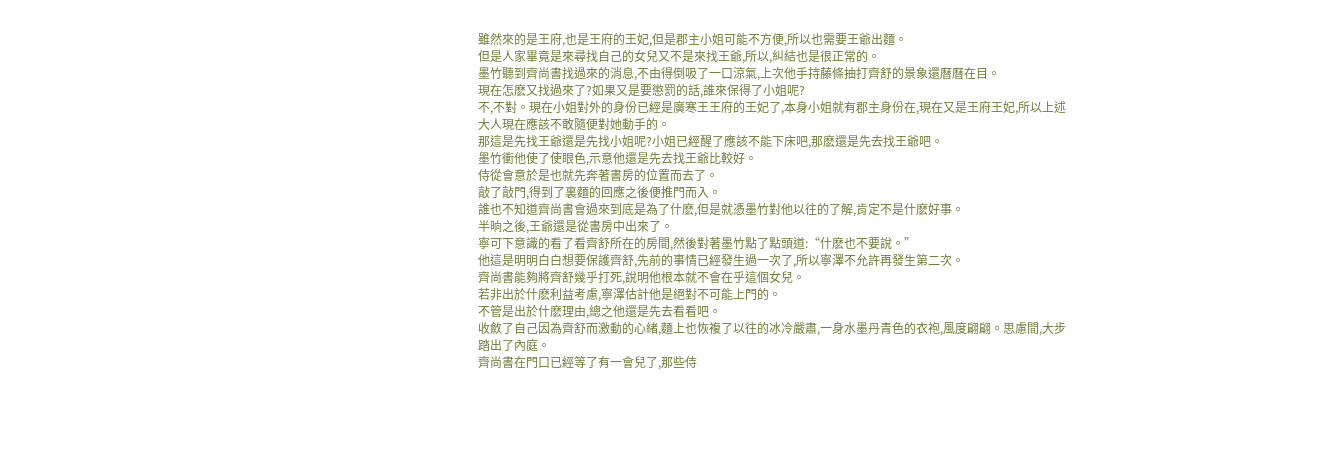雖然來的是王府,也是王府的王妃,但是郡主小姐可能不方便,所以也需要王爺出麵。
但是人家畢竟是來尋找自己的女兒又不是來找王爺,所以,糾結也是很正常的。
墨竹聽到齊尚書找過來的消息,不由得倒吸了一口涼氣,上次他手持藤條抽打齊舒的景象還曆曆在目。
現在怎麽又找過來了?如果又是要懲罰的話,誰來保得了小姐呢?
不,不對。現在小姐對外的身份已經是廣寒王王府的王妃了,本身小姐就有郡主身份在,現在又是王府王妃,所以上述大人現在應該不敢隨便對她動手的。
那這是先找王爺還是先找小姐呢?小姐已經醒了應該不能下床吧,那麽還是先去找王爺吧。
墨竹衝他使了使眼色,示意他還是先去找王爺比較好。
侍從會意於是也就先奔著書房的位置而去了。
敲了敲門,得到了裏麵的回應之後便推門而入。
誰也不知道齊尚書會過來到底是為了什麽,但是就憑墨竹對他以往的了解,肯定不是什麽好事。
半晌之後,王爺還是從書房中出來了。
寧可下意識的看了看齊舒所在的房間,然後對著墨竹點了點頭道:“什麽也不要說。”
他這是明明白白想要保護齊舒,先前的事情已經發生過一次了,所以寧澤不允許再發生第二次。
齊尚書能夠將齊舒幾乎打死,說明他根本就不會在乎這個女兒。
若非出於什麽利益考慮,寧澤估計他是絕對不可能上門的。
不管是出於什麽理由,總之他還是先去看看吧。
收斂了自己因為齊舒而激動的心緒,麵上也恢複了以往的冰冷嚴肅,一身水墨丹青色的衣袍,風度翩翩。思慮間,大步踏出了內庭。
齊尚書在門口已經等了有一會兒了,那些侍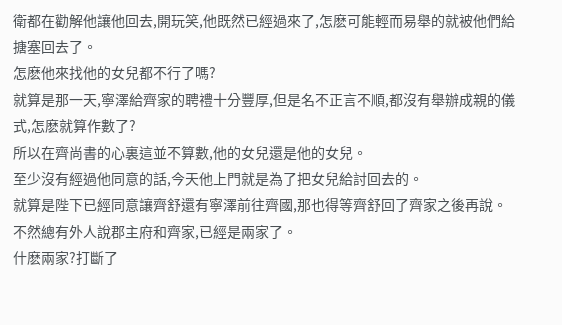衛都在勸解他讓他回去,開玩笑,他既然已經過來了,怎麽可能輕而易舉的就被他們給搪塞回去了。
怎麽他來找他的女兒都不行了嗎?
就算是那一天,寧澤給齊家的聘禮十分豐厚,但是名不正言不順,都沒有舉辦成親的儀式,怎麽就算作數了?
所以在齊尚書的心裏這並不算數,他的女兒還是他的女兒。
至少沒有經過他同意的話,今天他上門就是為了把女兒給討回去的。
就算是陛下已經同意讓齊舒還有寧澤前往齊國,那也得等齊舒回了齊家之後再說。
不然總有外人說郡主府和齊家,已經是兩家了。
什麽兩家?打斷了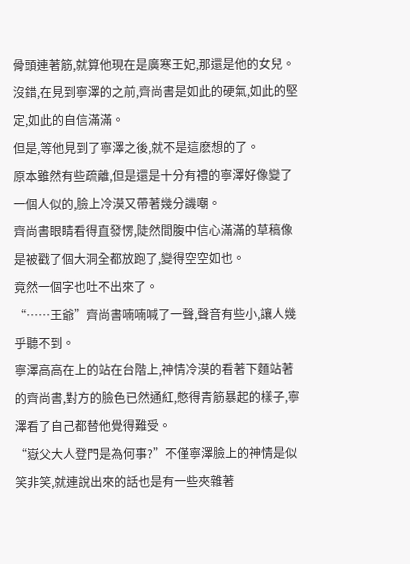骨頭連著筋,就算他現在是廣寒王妃,那還是他的女兒。
沒錯,在見到寧澤的之前,齊尚書是如此的硬氣,如此的堅定,如此的自信滿滿。
但是,等他見到了寧澤之後,就不是這麽想的了。
原本雖然有些疏離,但是還是十分有禮的寧澤好像變了一個人似的,臉上冷漠又帶著幾分譏嘲。
齊尚書眼睛看得直發愣,陡然間腹中信心滿滿的草稿像是被戳了個大洞全都放跑了,變得空空如也。
竟然一個字也吐不出來了。
“……王爺”齊尚書喃喃喊了一聲,聲音有些小,讓人幾乎聽不到。
寧澤高高在上的站在台階上,神情冷漠的看著下麵站著的齊尚書,對方的臉色已然通紅,憋得青筋暴起的樣子,寧澤看了自己都替他覺得難受。
“嶽父大人登門是為何事?”不僅寧澤臉上的神情是似笑非笑,就連說出來的話也是有一些夾雜著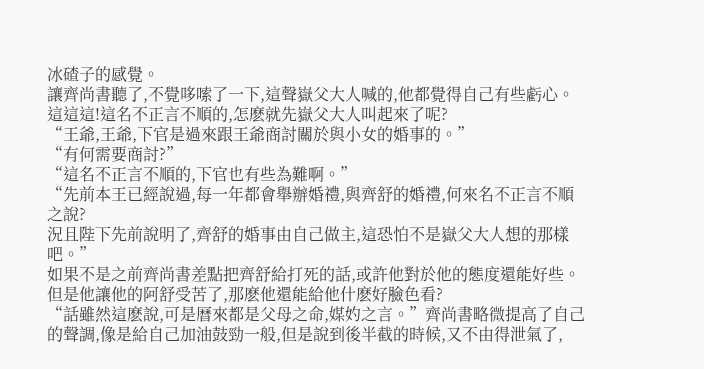冰碴子的感覺。
讓齊尚書聽了,不覺哆嗦了一下,這聲嶽父大人喊的,他都覺得自己有些虧心。
這這這!這名不正言不順的,怎麽就先嶽父大人叫起來了呢?
“王爺,王爺,下官是過來跟王爺商討關於與小女的婚事的。”
“有何需要商討?”
“這名不正言不順的,下官也有些為難啊。”
“先前本王已經說過,每一年都會舉辦婚禮,與齊舒的婚禮,何來名不正言不順之說?
況且陛下先前說明了,齊舒的婚事由自己做主,這恐怕不是嶽父大人想的那樣吧。”
如果不是之前齊尚書差點把齊舒給打死的話,或許他對於他的態度還能好些。
但是他讓他的阿舒受苦了,那麽他還能給他什麽好臉色看?
“話雖然這麽說,可是曆來都是父母之命,媒妁之言。”齊尚書略微提高了自己的聲調,像是給自己加油鼓勁一般,但是說到後半截的時候,又不由得泄氣了,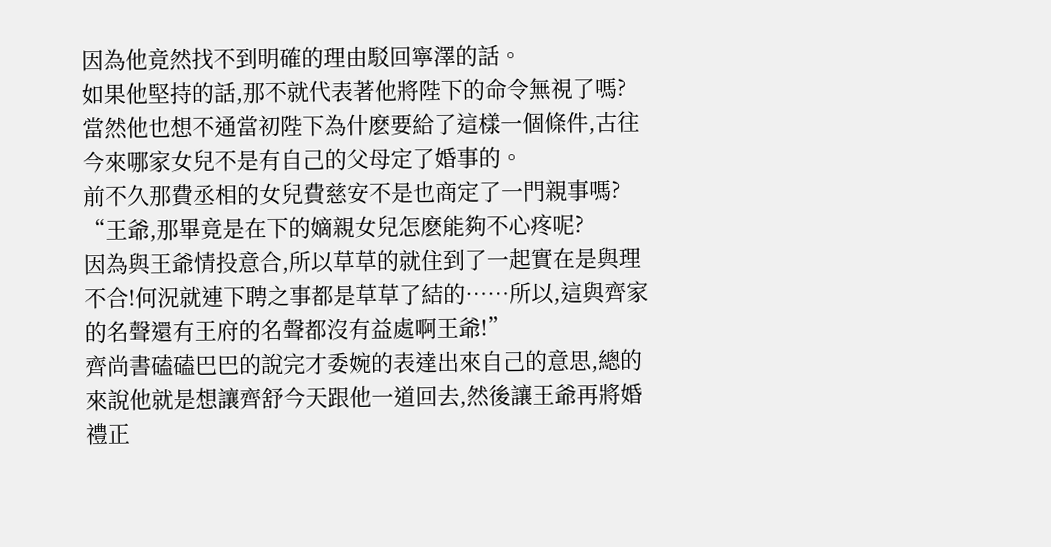因為他竟然找不到明確的理由駁回寧澤的話。
如果他堅持的話,那不就代表著他將陛下的命令無視了嗎?
當然他也想不通當初陛下為什麽要給了這樣一個條件,古往今來哪家女兒不是有自己的父母定了婚事的。
前不久那費丞相的女兒費慈安不是也商定了一門親事嗎?
“王爺,那畢竟是在下的嫡親女兒怎麽能夠不心疼呢?
因為與王爺情投意合,所以草草的就住到了一起實在是與理不合!何況就連下聘之事都是草草了結的……所以,這與齊家的名聲還有王府的名聲都沒有益處啊王爺!”
齊尚書磕磕巴巴的說完才委婉的表達出來自己的意思,總的來說他就是想讓齊舒今天跟他一道回去,然後讓王爺再將婚禮正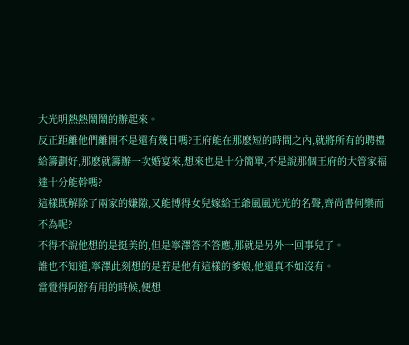大光明熱熱鬧鬧的辦起來。
反正距離他們離開不是還有幾日嗎?王府能在那麽短的時間之內,就將所有的聘禮給籌劃好,那麽就籌辦一次婚宴來,想來也是十分簡單,不是說那個王府的大管家福達十分能幹嗎?
這樣既解除了兩家的嫌隙,又能博得女兒嫁給王爺風風光光的名聲,齊尚書何樂而不為呢?
不得不說他想的是挺美的,但是寧澤答不答應,那就是另外一回事兒了。
誰也不知道,寧澤此刻想的是若是他有這樣的爹娘,他還真不如沒有。
當覺得阿舒有用的時候,便想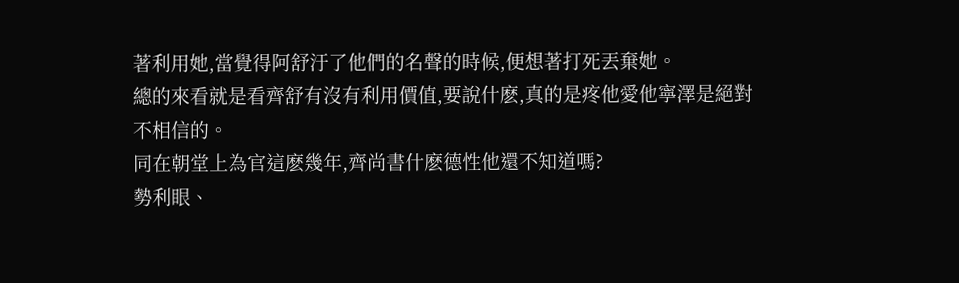著利用她,當覺得阿舒汙了他們的名聲的時候,便想著打死丟棄她。
總的來看就是看齊舒有沒有利用價值,要說什麽,真的是疼他愛他寧澤是絕對不相信的。
同在朝堂上為官這麽幾年,齊尚書什麽德性他還不知道嗎?
勢利眼、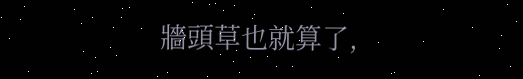牆頭草也就算了,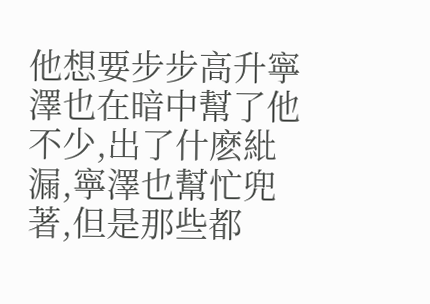他想要步步高升寧澤也在暗中幫了他不少,出了什麽紕漏,寧澤也幫忙兜著,但是那些都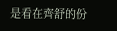是看在齊舒的份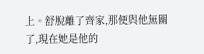上。舒脫離了齊家,那便與他無關了,現在她是他的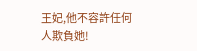王妃,他不容許任何人欺負她!